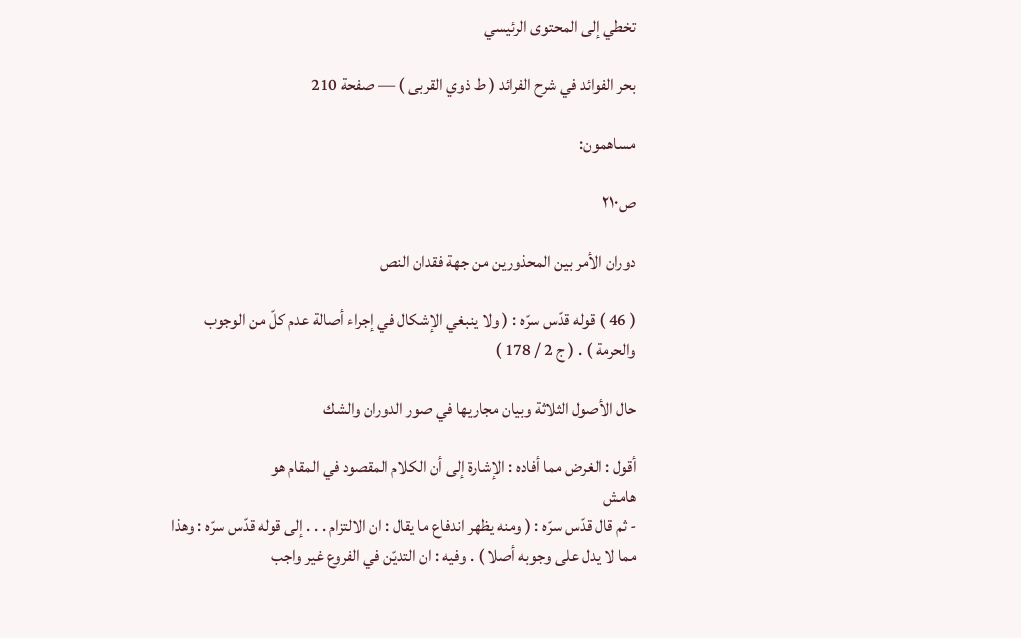تخطي إلى المحتوى الرئيسي

بحر الفوائد في شرح الفرائد ( ط ذوي القربى ) — صفحة 210

مساهمون:

ص٢١٠

دوران الأمر بين المحذورين من جهة فقدان النص

( 46 ) قوله قدّس سرّه : ( ولا ينبغي الإشكال في إجراء أصالة عدم كلّ من الوجوب والحرمة ) . ( ج 2 / 178 )

حال الأصول الثلاثة وبيان مجاريها في صور الدوران والشك

أقول : الغرض مما أفاده : الإشارة إلى أن الكلام المقصود في المقام هو
هامش
- ثم قال قدّس سرّه : ( ومنه يظهر اندفاع ما يقال : ان الالتزام . . . إلى قوله قدّس سرّه : وهذا مما لا يدل على وجوبه أصلا ) . وفيه : ان التديّن في الفروع غير واجب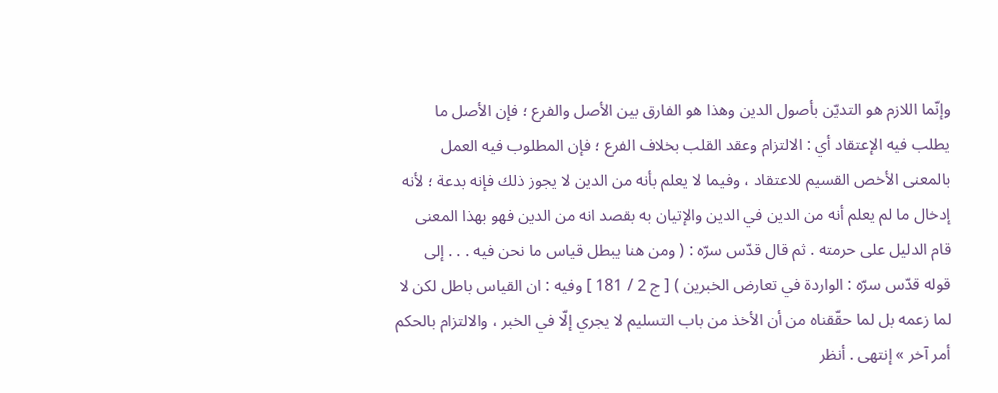وإنّما اللازم هو التديّن بأصول الدين وهذا هو الفارق بين الأصل والفرع ؛ فإن الأصل ما يطلب فيه الإعتقاد أي : الالتزام وعقد القلب بخلاف الفرع ؛ فإن المطلوب فيه العمل بالمعنى الأخص القسيم للاعتقاد ، وفيما لا يعلم بأنه من الدين لا يجوز ذلك فإنه بدعة ؛ لأنه إدخال ما لم يعلم أنه من الدين في الدين والإتيان به بقصد انه من الدين فهو بهذا المعنى قام الدليل على حرمته . ثم قال قدّس سرّه : ( ومن هنا يبطل قياس ما نحن فيه . . . إلى قوله قدّس سرّه : الواردة في تعارض الخبرين ) [ ج 2 / 181 ] وفيه : ان القياس باطل لكن لا لما زعمه بل لما حقّقناه من أن الأخذ من باب التسليم لا يجري إلّا في الخبر ، والالتزام بالحكم أمر آخر » إنتهى . أنظر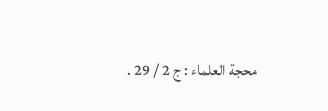محجة العلماء : ج 2 / 29 .